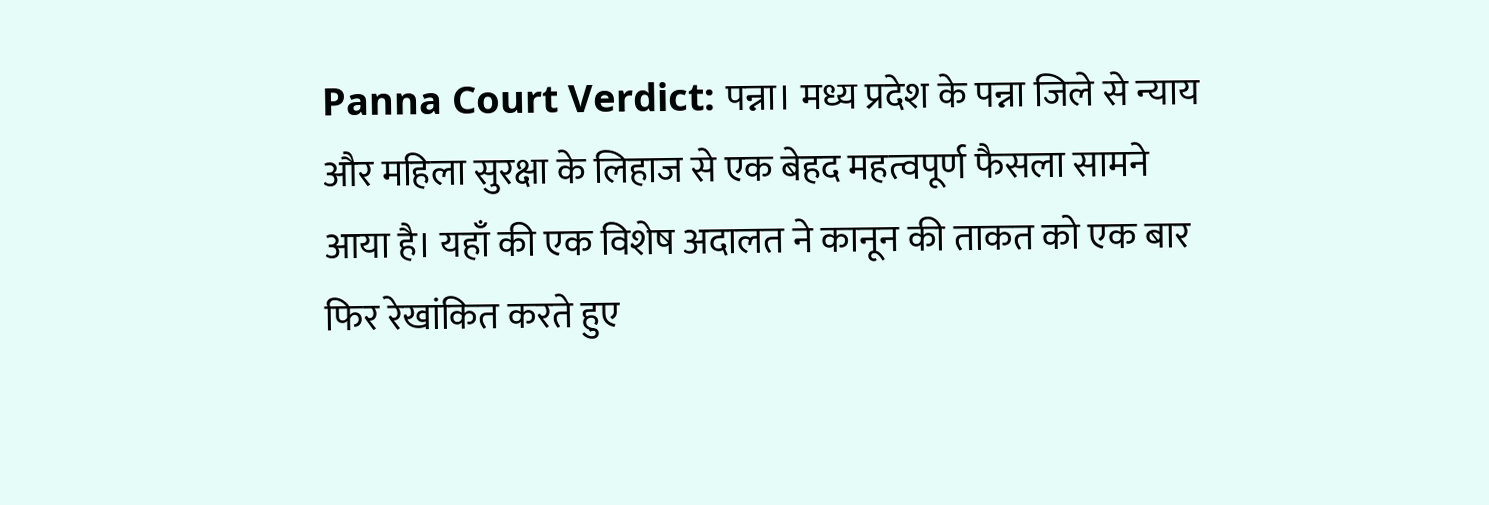Panna Court Verdict: पन्ना। मध्य प्रदेश के पन्ना जिले से न्याय और महिला सुरक्षा के लिहाज से एक बेहद महत्वपूर्ण फैसला सामने आया है। यहाँ की एक विशेष अदालत ने कानून की ताकत को एक बार फिर रेखांकित करते हुए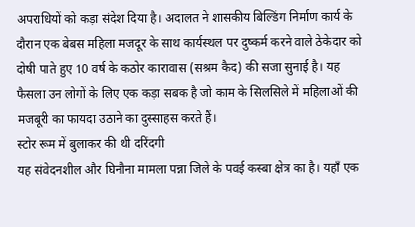अपराधियों को कड़ा संदेश दिया है। अदालत ने शासकीय बिल्डिंग निर्माण कार्य के दौरान एक बेबस महिला मजदूर के साथ कार्यस्थल पर दुष्कर्म करने वाले ठेकेदार को दोषी पाते हुए 10 वर्ष के कठोर कारावास (सश्रम कैद) की सजा सुनाई है। यह फैसला उन लोगों के लिए एक कड़ा सबक है जो काम के सिलसिले में महिलाओं की मजबूरी का फायदा उठाने का दुस्साहस करते हैं।
स्टोर रूम में बुलाकर की थी दरिंदगी
यह संवेदनशील और घिनौना मामला पन्ना जिले के पवई कस्बा क्षेत्र का है। यहाँ एक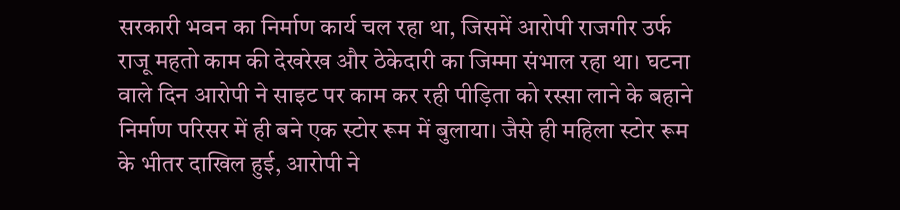सरकारी भवन का निर्माण कार्य चल रहा था, जिसमें आरोपी राजगीर उर्फ राजू महतो काम की देखरेख और ठेकेदारी का जिम्मा संभाल रहा था। घटना वाले दिन आरोपी ने साइट पर काम कर रही पीड़िता को रस्सा लाने के बहाने निर्माण परिसर में ही बने एक स्टोर रूम में बुलाया। जैसे ही महिला स्टोर रूम के भीतर दाखिल हुई, आरोपी ने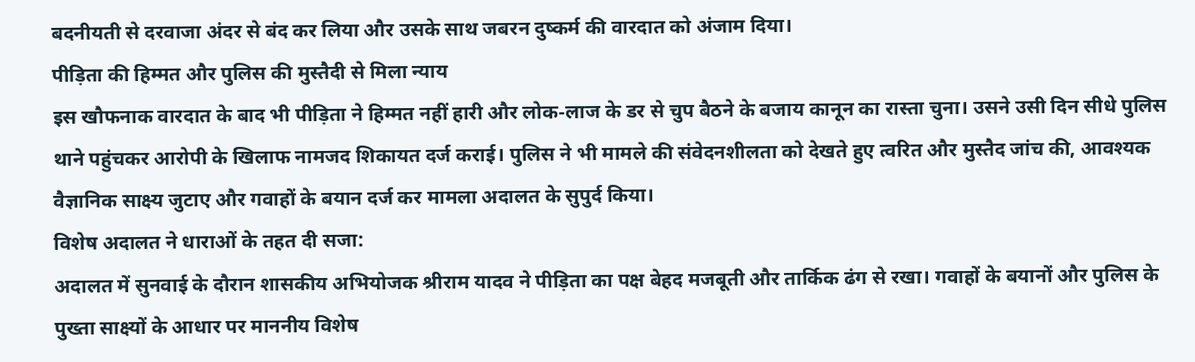बदनीयती से दरवाजा अंदर से बंद कर लिया और उसके साथ जबरन दुष्कर्म की वारदात को अंजाम दिया।
पीड़िता की हिम्मत और पुलिस की मुस्तैदी से मिला न्याय
इस खौफनाक वारदात के बाद भी पीड़िता ने हिम्मत नहीं हारी और लोक-लाज के डर से चुप बैठने के बजाय कानून का रास्ता चुना। उसने उसी दिन सीधे पुलिस थाने पहुंचकर आरोपी के खिलाफ नामजद शिकायत दर्ज कराई। पुलिस ने भी मामले की संवेदनशीलता को देखते हुए त्वरित और मुस्तैद जांच की, आवश्यक वैज्ञानिक साक्ष्य जुटाए और गवाहों के बयान दर्ज कर मामला अदालत के सुपुर्द किया।
विशेष अदालत ने धाराओं के तहत दी सजा:
अदालत में सुनवाई के दौरान शासकीय अभियोजक श्रीराम यादव ने पीड़िता का पक्ष बेहद मजबूती और तार्किक ढंग से रखा। गवाहों के बयानों और पुलिस के पुख्ता साक्ष्यों के आधार पर माननीय विशेष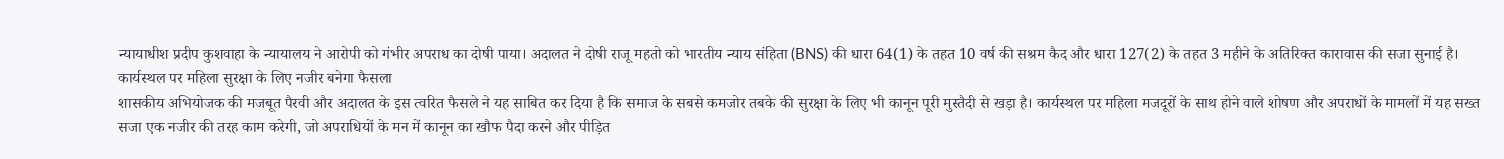न्यायाधीश प्रदीप कुशवाहा के न्यायालय ने आरोपी को गंभीर अपराध का दोषी पाया। अदालत ने दोषी राजू महतो को भारतीय न्याय संहिता (BNS) की धारा 64(1) के तहत 10 वर्ष की सश्रम कैद और धारा 127(2) के तहत 3 महीने के अतिरिक्त कारावास की सजा सुनाई है।
कार्यस्थल पर महिला सुरक्षा के लिए नजीर बनेगा फैसला
शासकीय अभियोजक की मजबूत पैरवी और अदालत के इस त्वरित फैसले ने यह साबित कर दिया है कि समाज के सबसे कमजोर तबके की सुरक्षा के लिए भी कानून पूरी मुस्तैदी से खड़ा है। कार्यस्थल पर महिला मजदूरों के साथ होने वाले शोषण और अपराधों के मामलों में यह सख्त सजा एक नजीर की तरह काम करेगी, जो अपराधियों के मन में कानून का खौफ पैदा करने और पीड़ित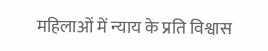महिलाओं में न्याय के प्रति विश्वास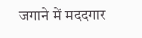जगाने में मददगार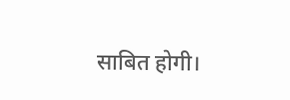साबित होगी।